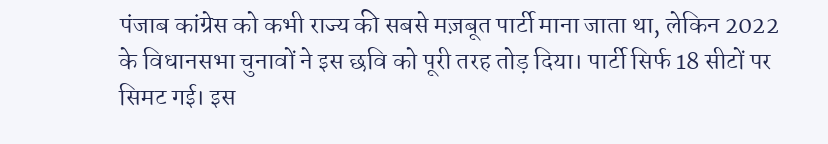पंजाब कांग्रेस को कभी राज्य की सबसे मज़बूत पार्टी माना जाता था, लेकिन 2022 के विधानसभा चुनावों ने इस छवि को पूरी तरह तोड़ दिया। पार्टी सिर्फ 18 सीटों पर सिमट गई। इस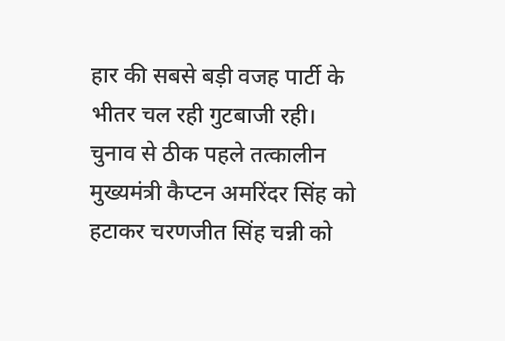हार की सबसे बड़ी वजह पार्टी के भीतर चल रही गुटबाजी रही। चुनाव से ठीक पहले तत्कालीन मुख्यमंत्री कैप्टन अमरिंदर सिंह को हटाकर चरणजीत सिंह चन्नी को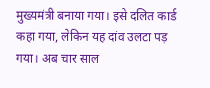मुख्यमंत्री बनाया गया। इसे दलित कार्ड कहा गया, लेकिन यह दांव उलटा पड़ गया। अब चार साल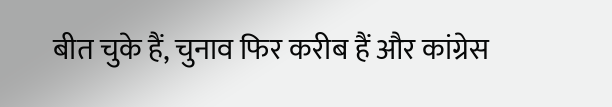बीत चुके हैं, चुनाव फिर करीब हैं और कांग्रेस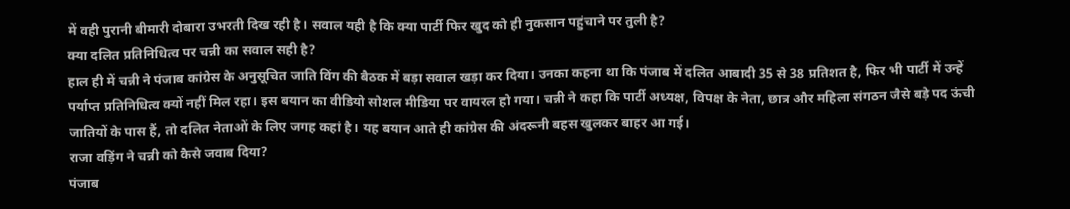में वही पुरानी बीमारी दोबारा उभरती दिख रही है। सवाल यही है कि क्या पार्टी फिर खुद को ही नुकसान पहुंचाने पर तुली है?
क्या दलित प्रतिनिधित्व पर चन्नी का सवाल सही है?
हाल ही में चन्नी ने पंजाब कांग्रेस के अनुसूचित जाति विंग की बैठक में बड़ा सवाल खड़ा कर दिया। उनका कहना था कि पंजाब में दलित आबादी 35 से 38 प्रतिशत है, फिर भी पार्टी में उन्हें पर्याप्त प्रतिनिधित्व क्यों नहीं मिल रहा। इस बयान का वीडियो सोशल मीडिया पर वायरल हो गया। चन्नी ने कहा कि पार्टी अध्यक्ष, विपक्ष के नेता, छात्र और महिला संगठन जैसे बड़े पद ऊंची जातियों के पास हैं, तो दलित नेताओं के लिए जगह कहां है। यह बयान आते ही कांग्रेस की अंदरूनी बहस खुलकर बाहर आ गई।
राजा वड़िंग ने चन्नी को कैसे जवाब दिया?
पंजाब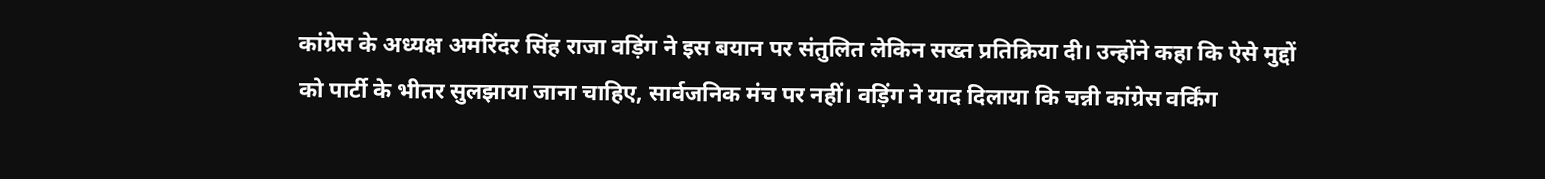कांग्रेस के अध्यक्ष अमरिंदर सिंह राजा वड़िंग ने इस बयान पर संतुलित लेकिन सख्त प्रतिक्रिया दी। उन्होंने कहा कि ऐसे मुद्दों को पार्टी के भीतर सुलझाया जाना चाहिए, सार्वजनिक मंच पर नहीं। वड़िंग ने याद दिलाया कि चन्नी कांग्रेस वर्किंग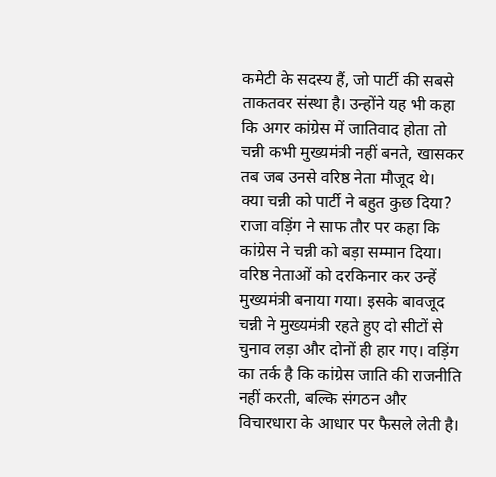कमेटी के सदस्य हैं, जो पार्टी की सबसे ताकतवर संस्था है। उन्होंने यह भी कहा कि अगर कांग्रेस में जातिवाद होता तो चन्नी कभी मुख्यमंत्री नहीं बनते, खासकर तब जब उनसे वरिष्ठ नेता मौजूद थे।
क्या चन्नी को पार्टी ने बहुत कुछ दिया?
राजा वड़िंग ने साफ तौर पर कहा कि कांग्रेस ने चन्नी को बड़ा सम्मान दिया। वरिष्ठ नेताओं को दरकिनार कर उन्हें मुख्यमंत्री बनाया गया। इसके बावजूद चन्नी ने मुख्यमंत्री रहते हुए दो सीटों से चुनाव लड़ा और दोनों ही हार गए। वड़िंग का तर्क है कि कांग्रेस जाति की राजनीति नहीं करती, बल्कि संगठन और विचारधारा के आधार पर फैसले लेती है।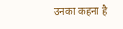उनका कहना है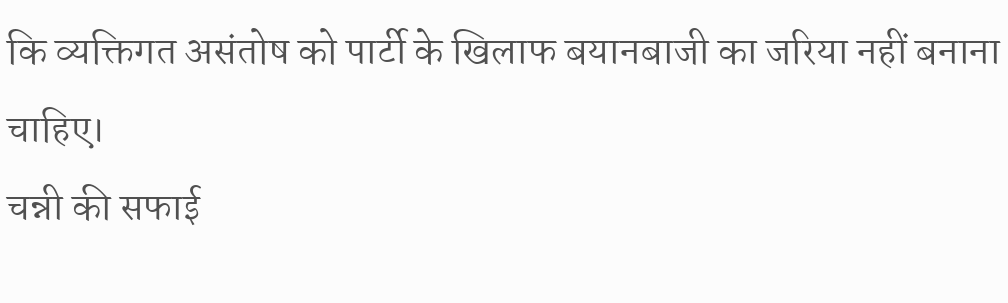कि व्यक्तिगत असंतोष को पार्टी के खिलाफ बयानबाजी का जरिया नहीं बनाना चाहिए।
चन्नी की सफाई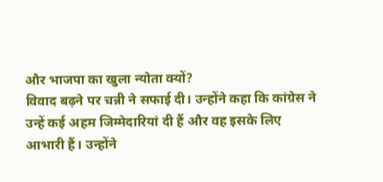और भाजपा का खुला न्योता क्यों?
विवाद बढ़ने पर चन्नी ने सफाई दी। उन्होंने कहा कि कांग्रेस ने उन्हें कई अहम जिम्मेदारियां दी हैं और वह इसके लिए आभारी हैं। उन्होंने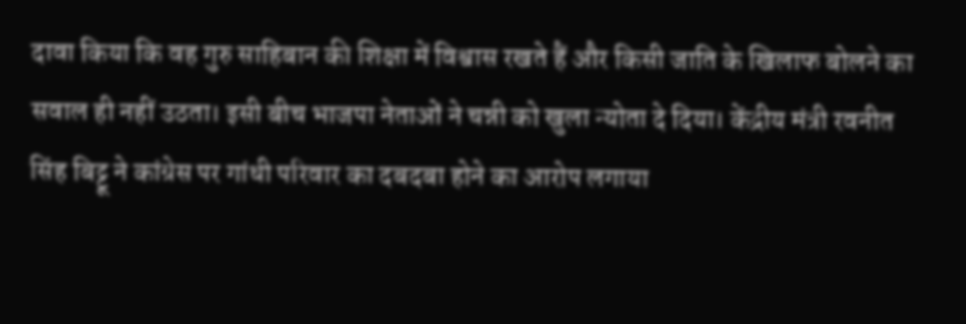दावा किया कि वह गुरु साहिबान की शिक्षा में विश्वास रखते हैं और किसी जाति के खिलाफ बोलने का सवाल ही नहीं उठता। इसी बीच भाजपा नेताओं ने चन्नी को खुला न्योता दे दिया। केंद्रीय मंत्री रवनीत सिंह बिट्टू ने कांग्रेस पर गांधी परिवार का दबदबा होने का आरोप लगाया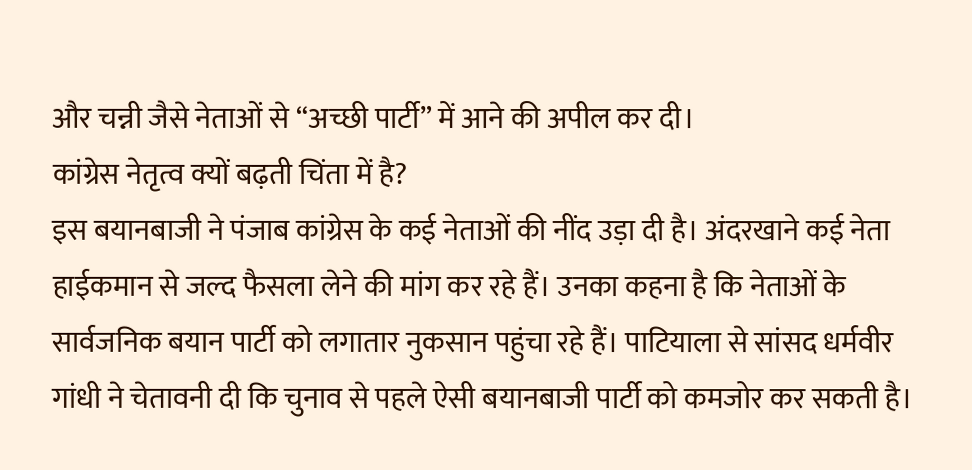और चन्नी जैसे नेताओं से “अच्छी पार्टी” में आने की अपील कर दी।
कांग्रेस नेतृत्व क्यों बढ़ती चिंता में है?
इस बयानबाजी ने पंजाब कांग्रेस के कई नेताओं की नींद उड़ा दी है। अंदरखाने कई नेता हाईकमान से जल्द फैसला लेने की मांग कर रहे हैं। उनका कहना है कि नेताओं के सार्वजनिक बयान पार्टी को लगातार नुकसान पहुंचा रहे हैं। पाटियाला से सांसद धर्मवीर गांधी ने चेतावनी दी कि चुनाव से पहले ऐसी बयानबाजी पार्टी को कमजोर कर सकती है।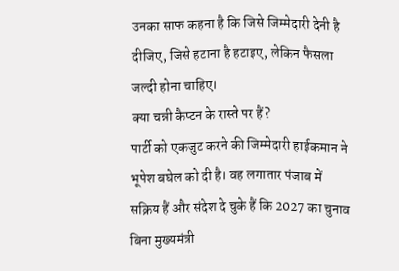उनका साफ कहना है कि जिसे जिम्मेदारी देनी है दीजिए, जिसे हटाना है हटाइए, लेकिन फैसला जल्दी होना चाहिए।
क्या चन्नी कैप्टन के रास्ते पर हैं?
पार्टी को एकजुट करने की जिम्मेदारी हाईकमान ने भूपेश बघेल को दी है। वह लगातार पंजाब में सक्रिय हैं और संदेश दे चुके हैं कि 2027 का चुनाव बिना मुख्यमंत्री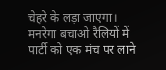चेहरे के लड़ा जाएगा। मनरेगा बचाओ रैलियों में पार्टी को एक मंच पर लाने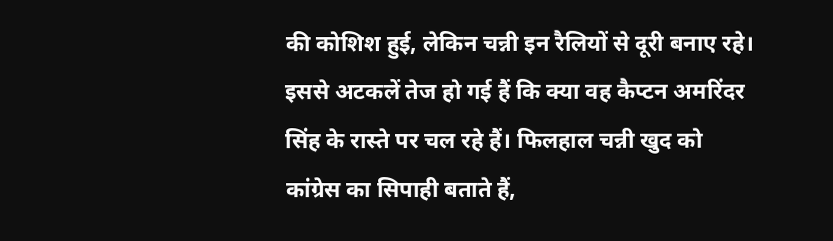की कोशिश हुई, लेकिन चन्नी इन रैलियों से दूरी बनाए रहे। इससे अटकलें तेज हो गई हैं कि क्या वह कैप्टन अमरिंदर सिंह के रास्ते पर चल रहे हैं। फिलहाल चन्नी खुद को कांग्रेस का सिपाही बताते हैं,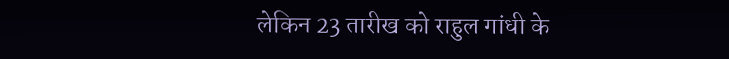लेकिन 23 तारीख को राहुल गांधी के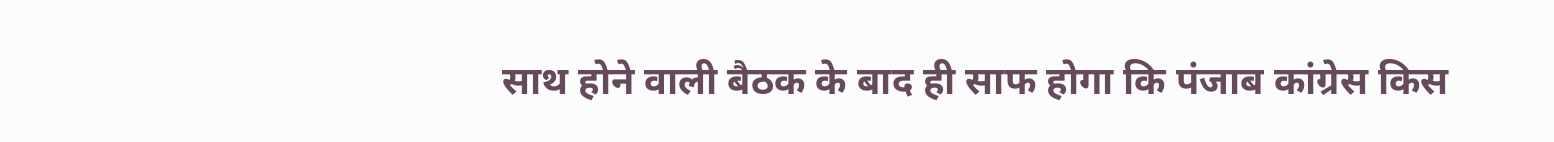साथ होने वाली बैठक के बाद ही साफ होगा कि पंजाब कांग्रेस किस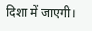दिशा में जाएगी।